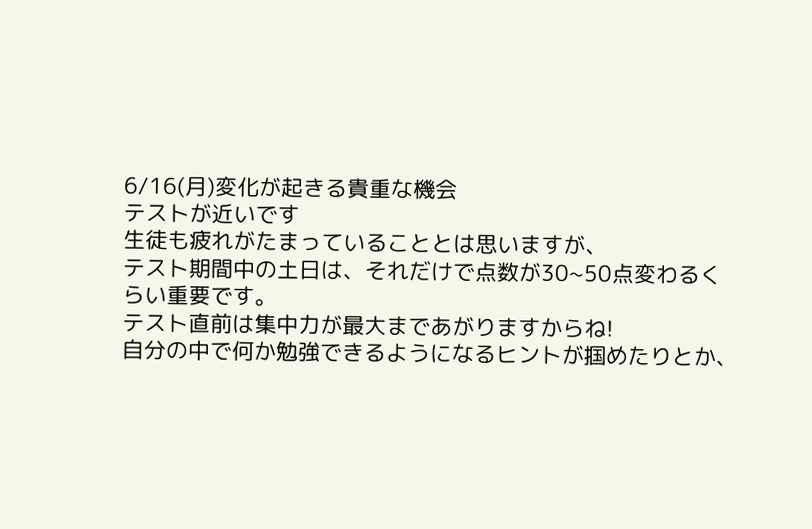6/16(月)変化が起きる貴重な機会
テストが近いです
生徒も疲れがたまっていることとは思いますが、
テスト期間中の土日は、それだけで点数が30~50点変わるくらい重要です。
テスト直前は集中力が最大まであがりますからね!
自分の中で何か勉強できるようになるヒントが掴めたりとか、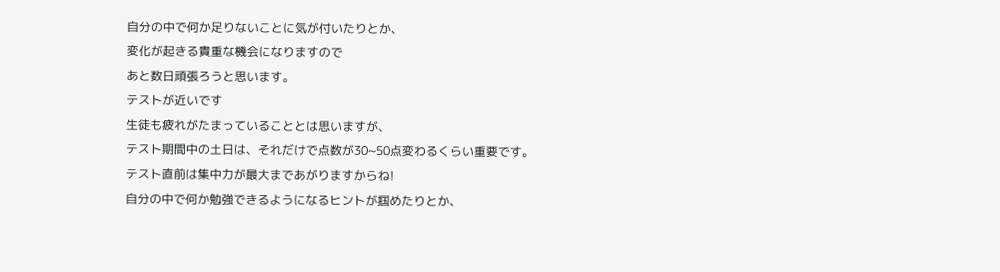自分の中で何か足りないことに気が付いたりとか、
変化が起きる貴重な機会になりますので
あと数日頑張ろうと思います。
テストが近いです
生徒も疲れがたまっていることとは思いますが、
テスト期間中の土日は、それだけで点数が30~50点変わるくらい重要です。
テスト直前は集中力が最大まであがりますからね!
自分の中で何か勉強できるようになるヒントが掴めたりとか、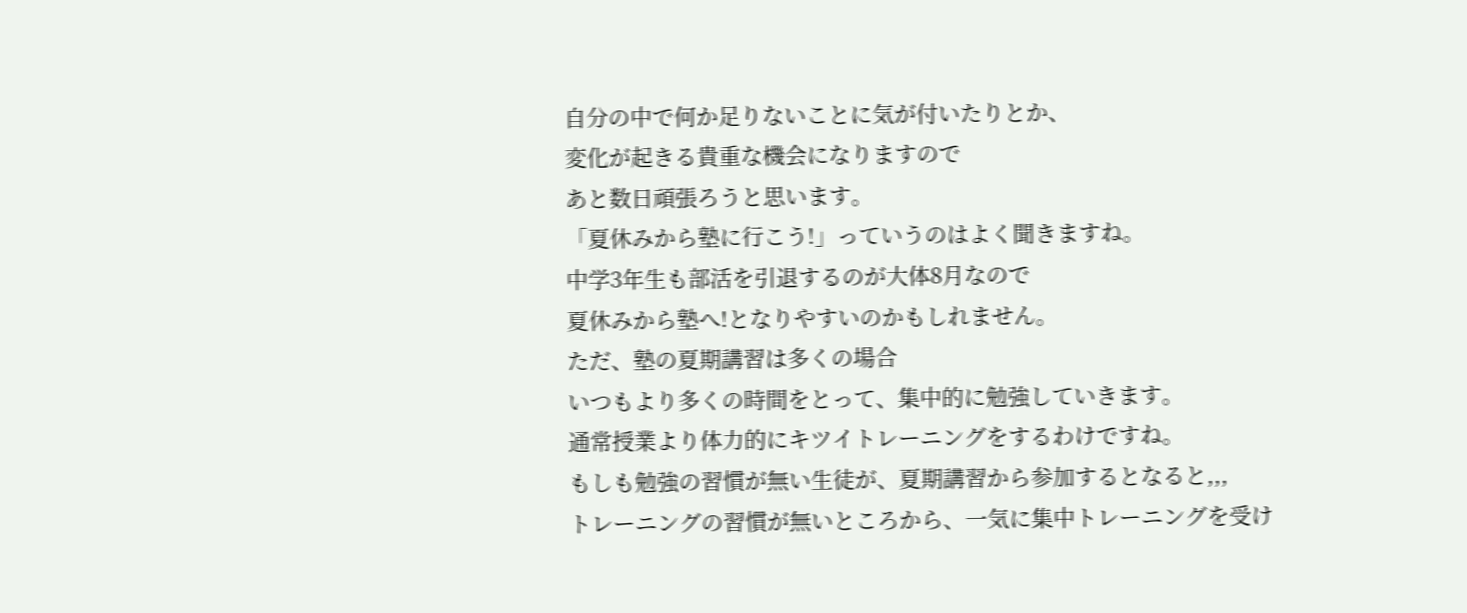自分の中で何か足りないことに気が付いたりとか、
変化が起きる貴重な機会になりますので
あと数日頑張ろうと思います。
「夏休みから塾に行こう!」っていうのはよく聞きますね。
中学3年生も部活を引退するのが大体8月なので
夏休みから塾へ!となりやすいのかもしれません。
ただ、塾の夏期講習は多くの場合
いつもより多くの時間をとって、集中的に勉強していきます。
通常授業より体力的にキツイトレーニングをするわけですね。
もしも勉強の習慣が無い生徒が、夏期講習から参加するとなると,,,
トレーニングの習慣が無いところから、一気に集中トレーニングを受け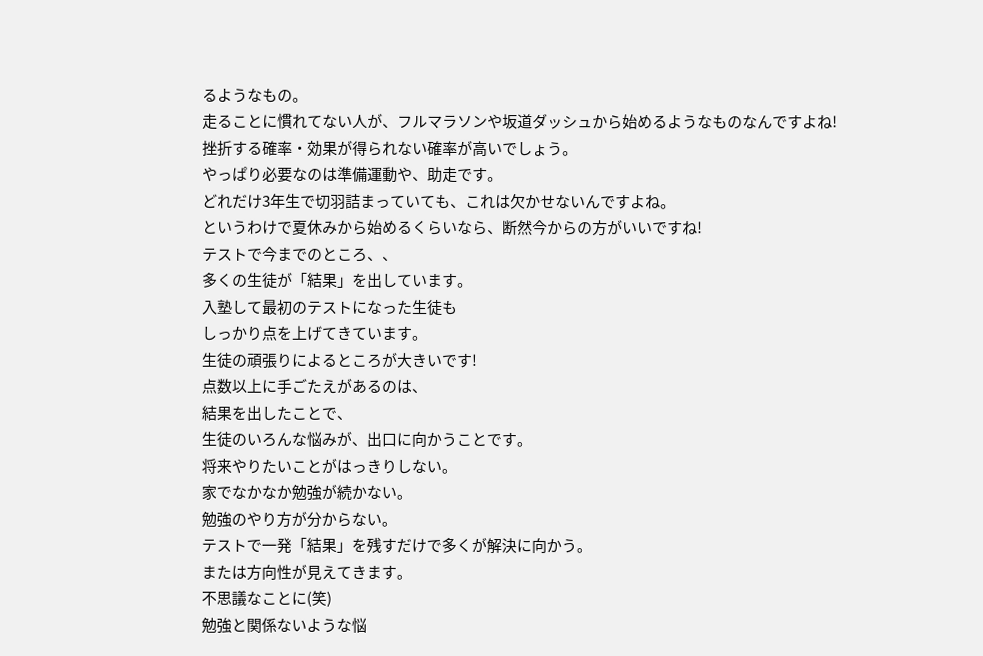るようなもの。
走ることに慣れてない人が、フルマラソンや坂道ダッシュから始めるようなものなんですよね!
挫折する確率・効果が得られない確率が高いでしょう。
やっぱり必要なのは準備運動や、助走です。
どれだけ3年生で切羽詰まっていても、これは欠かせないんですよね。
というわけで夏休みから始めるくらいなら、断然今からの方がいいですね!
テストで今までのところ、、
多くの生徒が「結果」を出しています。
入塾して最初のテストになった生徒も
しっかり点を上げてきています。
生徒の頑張りによるところが大きいです!
点数以上に手ごたえがあるのは、
結果を出したことで、
生徒のいろんな悩みが、出口に向かうことです。
将来やりたいことがはっきりしない。
家でなかなか勉強が続かない。
勉強のやり方が分からない。
テストで一発「結果」を残すだけで多くが解決に向かう。
または方向性が見えてきます。
不思議なことに(笑)
勉強と関係ないような悩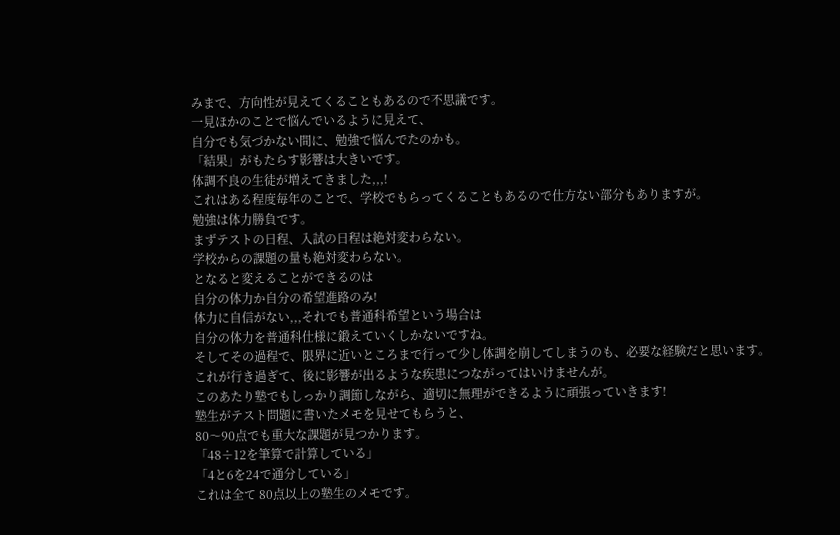みまで、方向性が見えてくることもあるので不思議です。
一見ほかのことで悩んでいるように見えて、
自分でも気づかない間に、勉強で悩んでたのかも。
「結果」がもたらす影響は大きいです。
体調不良の生徒が増えてきました,,,!
これはある程度毎年のことで、学校でもらってくることもあるので仕方ない部分もありますが。
勉強は体力勝負です。
まずテストの日程、入試の日程は絶対変わらない。
学校からの課題の量も絶対変わらない。
となると変えることができるのは
自分の体力か自分の希望進路のみ!
体力に自信がない,,,それでも普通科希望という場合は
自分の体力を普通科仕様に鍛えていくしかないですね。
そしてその過程で、限界に近いところまで行って少し体調を崩してしまうのも、必要な経験だと思います。
これが行き過ぎて、後に影響が出るような疾患につながってはいけませんが。
このあたり塾でもしっかり調節しながら、適切に無理ができるように頑張っていきます!
塾生がテスト問題に書いたメモを見せてもらうと、
80〜90点でも重大な課題が見つかります。
「48÷12を筆算で計算している」
「4と6を24で通分している」
これは全て 80点以上の塾生のメモです。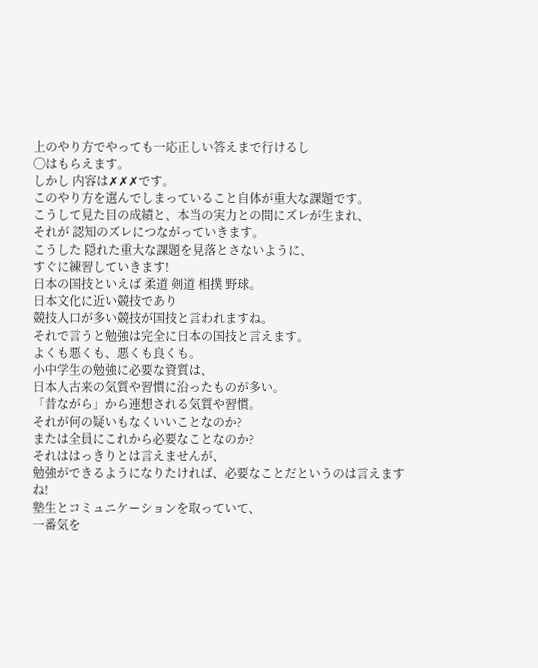上のやり方でやっても一応正しい答えまで行けるし
◯はもらえます。
しかし 内容は✗✗✗です。
このやり方を選んでしまっていること自体が重大な課題です。
こうして見た目の成績と、本当の実力との間にズレが生まれ、
それが 認知のズレにつながっていきます。
こうした 隠れた重大な課題を見落とさないように、
すぐに練習していきます!
日本の国技といえば 柔道 剣道 相撲 野球。
日本文化に近い競技であり
競技人口が多い競技が国技と言われますね。
それで言うと勉強は完全に日本の国技と言えます。
よくも悪くも、悪くも良くも。
小中学生の勉強に必要な資質は、
日本人古来の気質や習慣に沿ったものが多い。
「昔ながら」から連想される気質や習慣。
それが何の疑いもなくいいことなのか?
または全員にこれから必要なことなのか?
それははっきりとは言えませんが、
勉強ができるようになりたければ、必要なことだというのは言えますね!
塾生とコミュニケーションを取っていて、
一番気を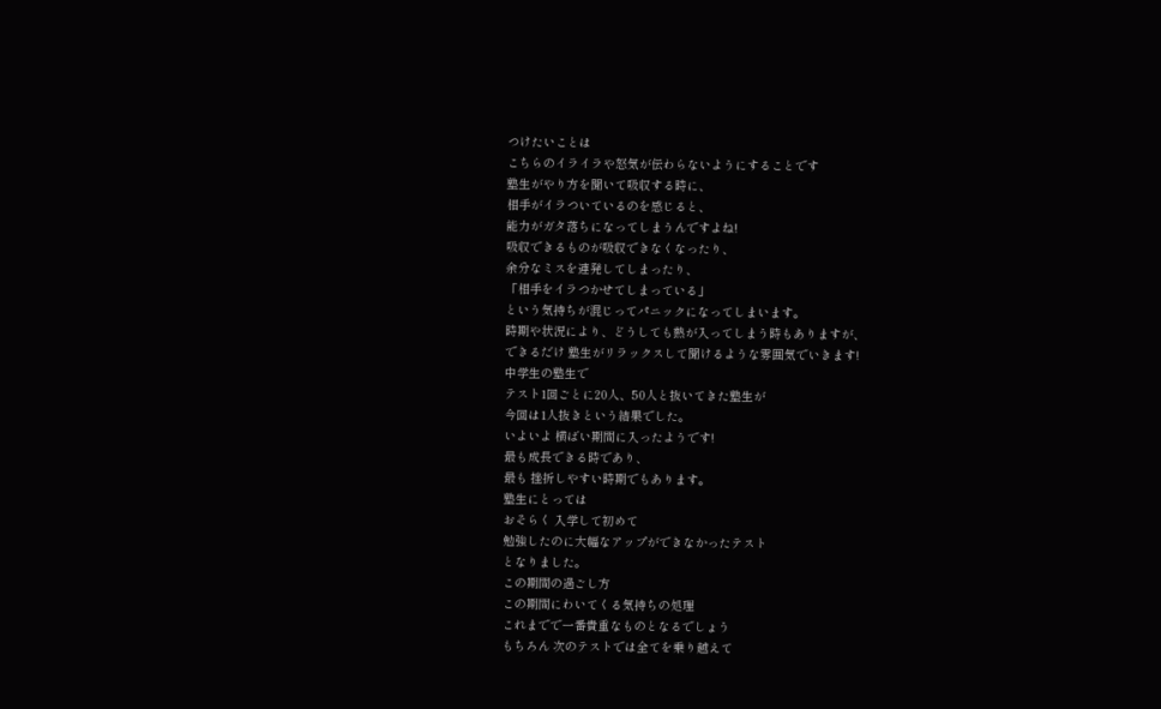つけたいことは
こちらのイライラや怒気が伝わらないようにすることです
塾生がやり方を聞いて吸収する時に、
相手がイラついているのを感じると、
能力がガタ落ちになってしまうんですよね!
吸収できるものが吸収できなくなったり、
余分なミスを連発してしまったり、
「相手をイラつかせてしまっている」
という気持ちが混じってパニックになってしまいます。
時期や状況により、どうしても熱が入ってしまう時もありますが、
できるだけ 塾生がリラックスして聞けるような雰囲気でいきます!
中学生の塾生で
テスト1回ごとに20人、50人と抜いてきた塾生が
今回は1人抜きという結果でした。
いよいよ 横ばい期間に入ったようです!
最も成長できる時であり、
最も 挫折しやすい時期でもあります。
塾生にとっては
おそらく 入学して初めて
勉強したのに大幅なアップができなかったテスト
となりました。
この期間の過ごし方
この期間にわいてくる気持ちの処理
これまでで一番貴重なものとなるでしょう
もちろん 次のテストでは全てを乗り越えて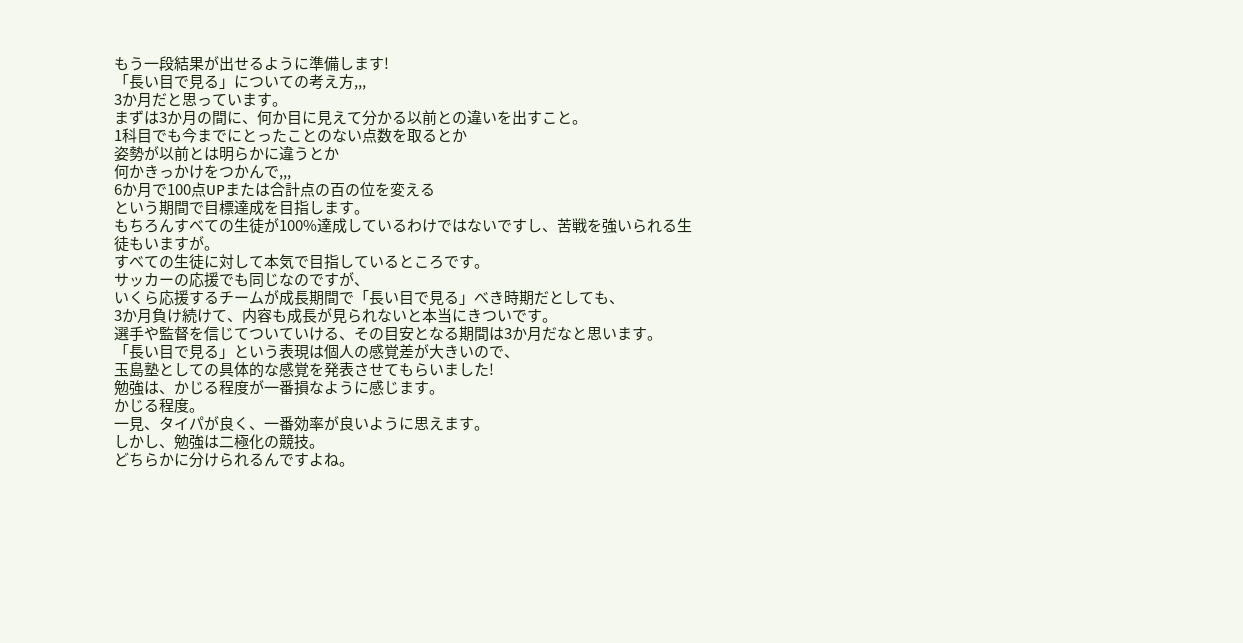もう一段結果が出せるように準備します!
「長い目で見る」についての考え方,,,
3か月だと思っています。
まずは3か月の間に、何か目に見えて分かる以前との違いを出すこと。
1科目でも今までにとったことのない点数を取るとか
姿勢が以前とは明らかに違うとか
何かきっかけをつかんで,,,
6か月で100点UPまたは合計点の百の位を変える
という期間で目標達成を目指します。
もちろんすべての生徒が100%達成しているわけではないですし、苦戦を強いられる生徒もいますが。
すべての生徒に対して本気で目指しているところです。
サッカーの応援でも同じなのですが、
いくら応援するチームが成長期間で「長い目で見る」べき時期だとしても、
3か月負け続けて、内容も成長が見られないと本当にきついです。
選手や監督を信じてついていける、その目安となる期間は3か月だなと思います。
「長い目で見る」という表現は個人の感覚差が大きいので、
玉島塾としての具体的な感覚を発表させてもらいました!
勉強は、かじる程度が一番損なように感じます。
かじる程度。
一見、タイパが良く、一番効率が良いように思えます。
しかし、勉強は二極化の競技。
どちらかに分けられるんですよね。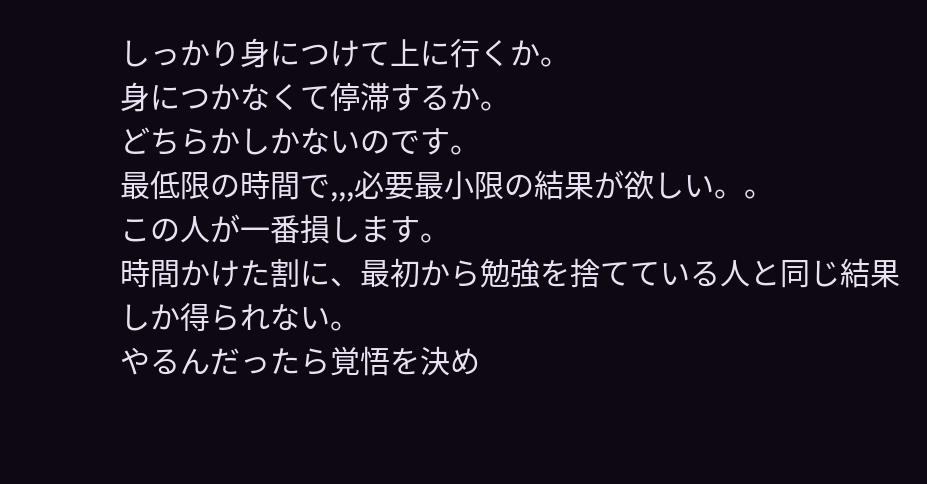しっかり身につけて上に行くか。
身につかなくて停滞するか。
どちらかしかないのです。
最低限の時間で,,,必要最小限の結果が欲しい。。
この人が一番損します。
時間かけた割に、最初から勉強を捨てている人と同じ結果しか得られない。
やるんだったら覚悟を決め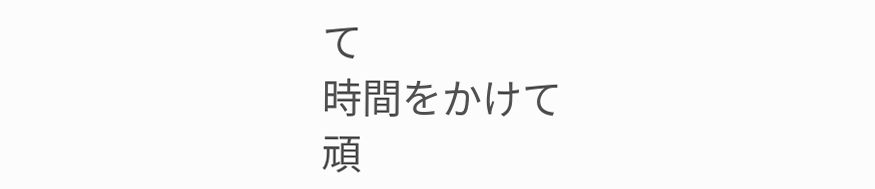て
時間をかけて
頑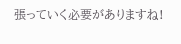張っていく必要がありますね!